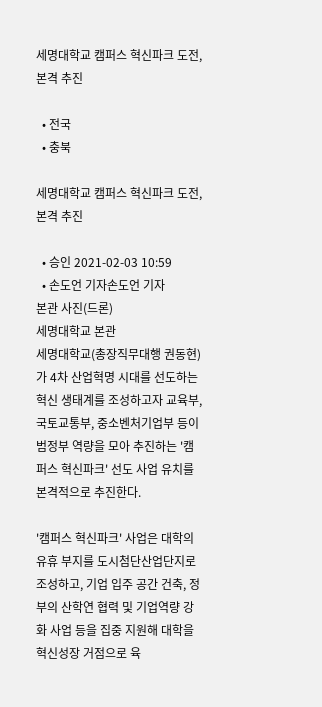세명대학교 캠퍼스 혁신파크 도전, 본격 추진

  • 전국
  • 충북

세명대학교 캠퍼스 혁신파크 도전, 본격 추진

  • 승인 2021-02-03 10:59
  • 손도언 기자손도언 기자
본관 사진(드론)
세명대학교 본관
세명대학교(총장직무대행 권동현)가 4차 산업혁명 시대를 선도하는 혁신 생태계를 조성하고자 교육부, 국토교통부, 중소벤처기업부 등이 범정부 역량을 모아 추진하는 '캠퍼스 혁신파크' 선도 사업 유치를 본격적으로 추진한다.

'캠퍼스 혁신파크' 사업은 대학의 유휴 부지를 도시첨단산업단지로 조성하고, 기업 입주 공간 건축, 정부의 산학연 협력 및 기업역량 강화 사업 등을 집중 지원해 대학을 혁신성장 거점으로 육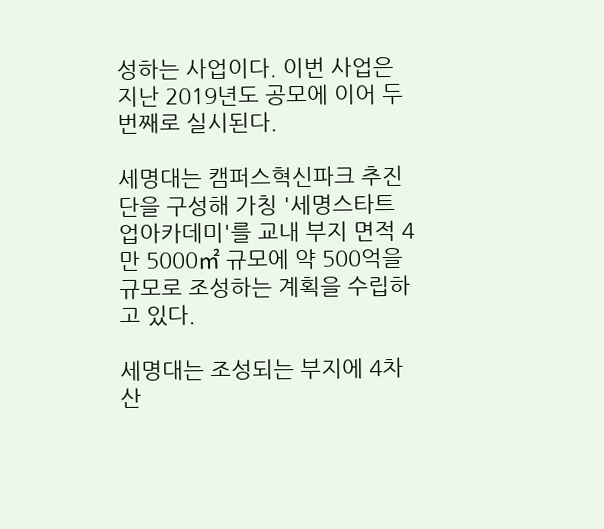성하는 사업이다. 이번 사업은 지난 2019년도 공모에 이어 두 번째로 실시된다.

세명대는 캠퍼스혁신파크 추진단을 구성해 가칭 '세명스타트업아카데미'를 교내 부지 면적 4만 5000㎡ 규모에 약 500억을 규모로 조성하는 계획을 수립하고 있다.

세명대는 조성되는 부지에 4차 산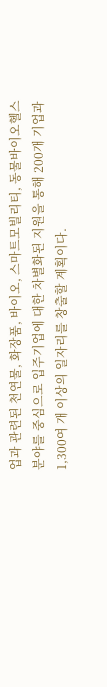업과 관련된 천연물, 화장품, 바이오, 스마트모빌리티, 동물바이오헬스 분야를 중심으로 입주기업에 대한 차별화된 지원을 통해 200개 기업과 1,300여 개 이상의 일자리를 창출할 계획이다.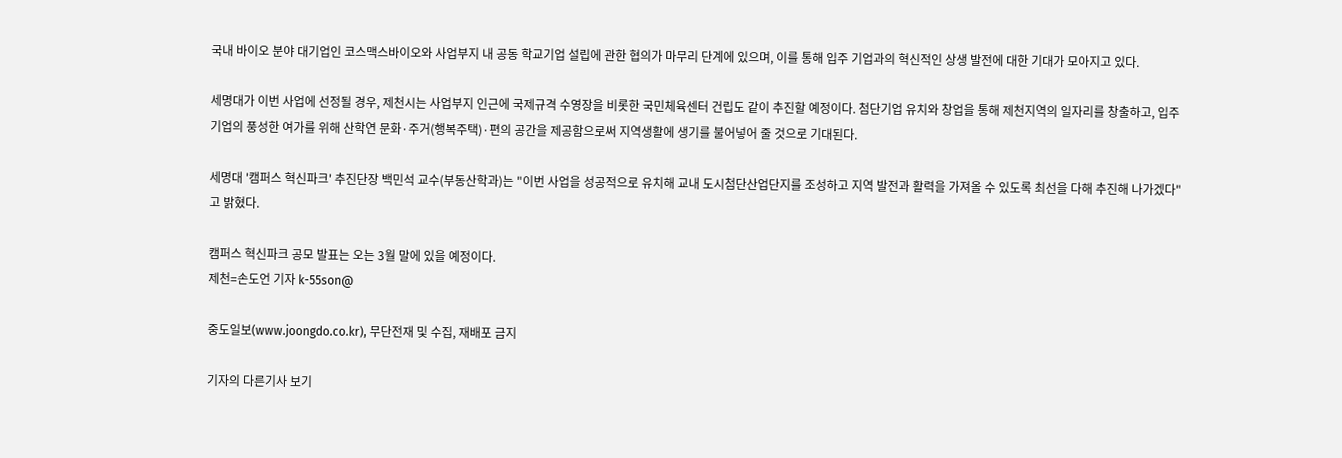국내 바이오 분야 대기업인 코스맥스바이오와 사업부지 내 공동 학교기업 설립에 관한 협의가 마무리 단계에 있으며, 이를 통해 입주 기업과의 혁신적인 상생 발전에 대한 기대가 모아지고 있다.

세명대가 이번 사업에 선정될 경우, 제천시는 사업부지 인근에 국제규격 수영장을 비롯한 국민체육센터 건립도 같이 추진할 예정이다. 첨단기업 유치와 창업을 통해 제천지역의 일자리를 창출하고, 입주기업의 풍성한 여가를 위해 산학연 문화·주거(행복주택)·편의 공간을 제공함으로써 지역생활에 생기를 불어넣어 줄 것으로 기대된다.

세명대 '캠퍼스 혁신파크' 추진단장 백민석 교수(부동산학과)는 "이번 사업을 성공적으로 유치해 교내 도시첨단산업단지를 조성하고 지역 발전과 활력을 가져올 수 있도록 최선을 다해 추진해 나가겠다"고 밝혔다.

캠퍼스 혁신파크 공모 발표는 오는 3월 말에 있을 예정이다.
제천=손도언 기자 k-55son@

중도일보(www.joongdo.co.kr), 무단전재 및 수집, 재배포 금지

기자의 다른기사 보기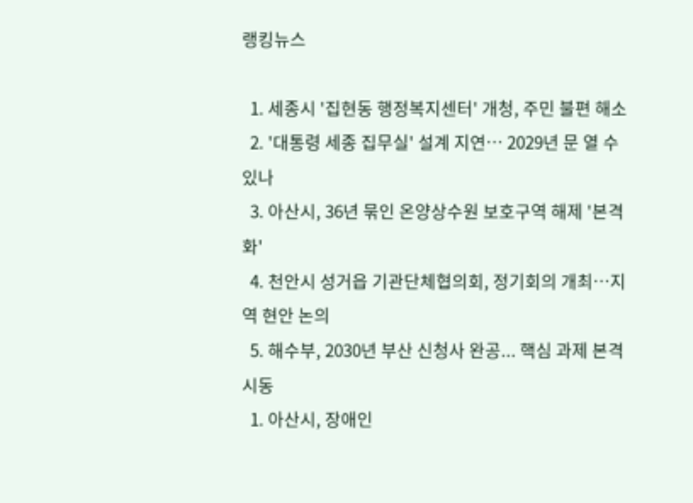랭킹뉴스

  1. 세종시 '집현동 행정복지센터' 개청, 주민 불편 해소
  2. '대통령 세종 집무실' 설계 지연… 2029년 문 열 수 있나
  3. 아산시, 36년 묶인 온양상수원 보호구역 해제 '본격화'
  4. 천안시 성거읍 기관단체협의회, 정기회의 개최…지역 현안 논의
  5. 해수부, 2030년 부산 신청사 완공... 핵심 과제 본격 시동
  1. 아산시, 장애인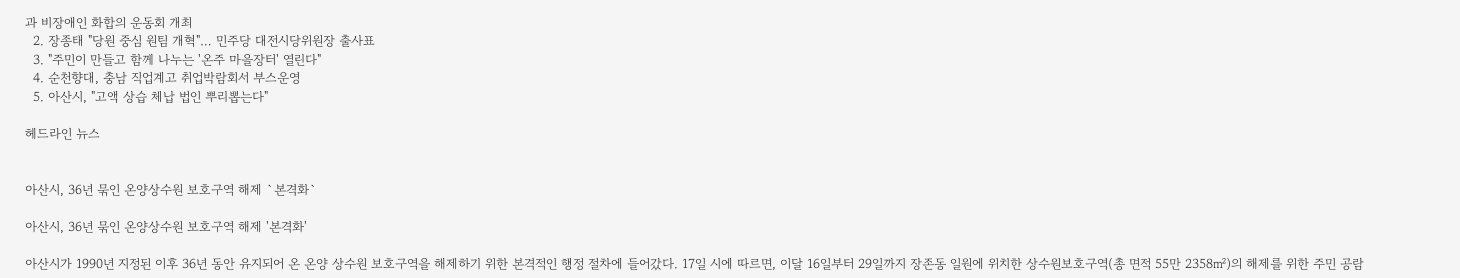과 비장애인 화합의 운동회 개최
  2. 장종태 "당원 중심 원팀 개혁"… 민주당 대전시당위원장 출사표
  3. "주민이 만들고 함께 나누는 '온주 마을장터' 열린다"
  4. 순천향대, 충남 직업계고 취업박람회서 부스운영
  5. 아산시, "고액 상습 체납 법인 뿌리뽑는다"

헤드라인 뉴스


아산시, 36년 묶인 온양상수원 보호구역 해제 `본격화`

아산시, 36년 묶인 온양상수원 보호구역 해제 '본격화'

아산시가 1990년 지정된 이후 36년 동안 유지되어 온 온양 상수원 보호구역을 해제하기 위한 본격적인 행정 절차에 들어갔다. 17일 시에 따르면, 이달 16일부터 29일까지 장존동 일원에 위치한 상수원보호구역(총 면적 55만 2358㎡)의 해제를 위한 주민 공람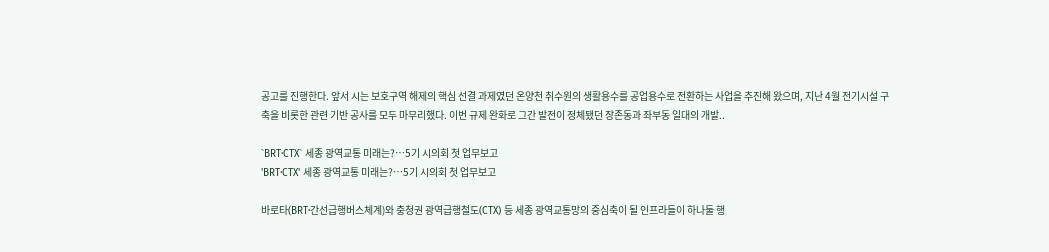공고를 진행한다. 앞서 시는 보호구역 해제의 핵심 선결 과제였던 온양천 취수원의 생활용수를 공업용수로 전환하는 사업을 추진해 왔으며, 지난 4월 전기시설 구축을 비롯한 관련 기반 공사를 모두 마무리했다. 이번 규제 완화로 그간 발전이 정체됐던 장존동과 좌부동 일대의 개발..

`BRT·CTX` 세종 광역교통 미래는?…5기 시의회 첫 업무보고
'BRT·CTX' 세종 광역교통 미래는?…5기 시의회 첫 업무보고

바로타(BRT·간선급행버스체계)와 충청권 광역급행철도(CTX) 등 세종 광역교통망의 중심축이 될 인프라들이 하나둘 행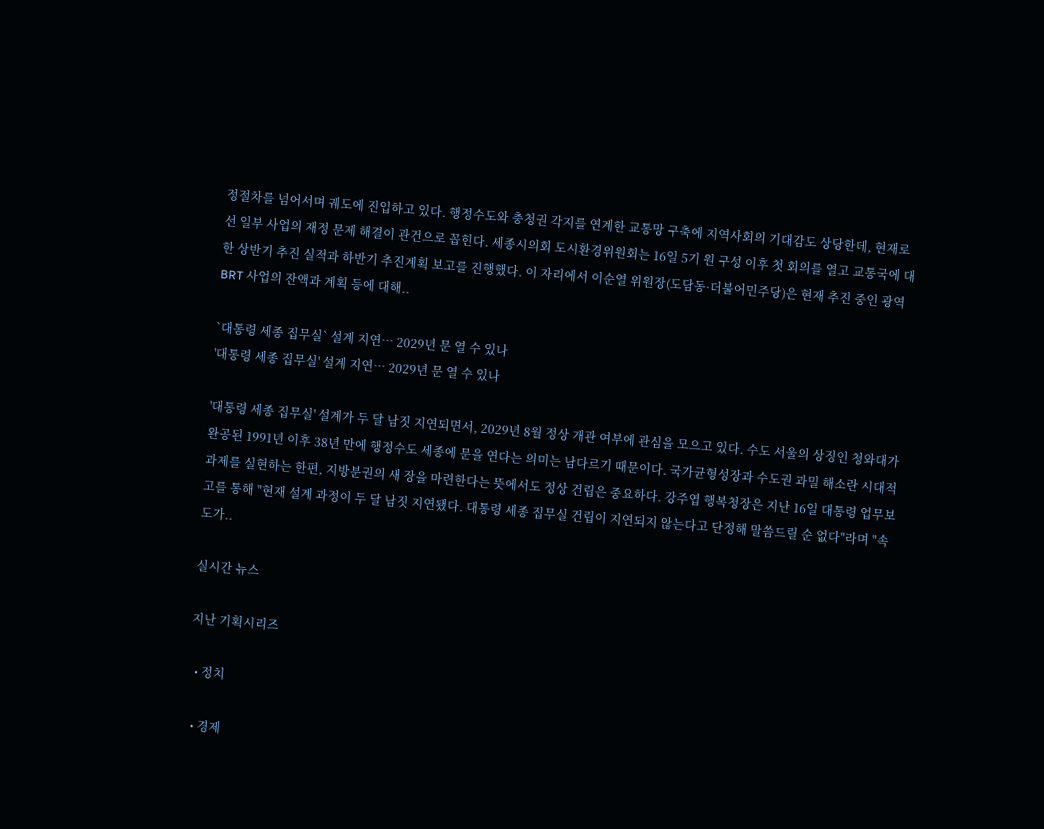정절차를 넘어서며 궤도에 진입하고 있다. 행정수도와 충청권 각지를 연계한 교통망 구축에 지역사회의 기대감도 상당한데, 현재로선 일부 사업의 재정 문제 해결이 관건으로 꼽힌다. 세종시의회 도시환경위원회는 16일 5기 원 구성 이후 첫 회의를 열고 교통국에 대한 상반기 추진 실적과 하반기 추진계획 보고를 진행했다. 이 자리에서 이순열 위원장(도담동·더불어민주당)은 현재 추진 중인 광역BRT 사업의 잔액과 계획 등에 대해..

`대통령 세종 집무실` 설계 지연… 2029년 문 열 수 있나
'대통령 세종 집무실' 설계 지연… 2029년 문 열 수 있나

'대통령 세종 집무실' 설계가 두 달 남짓 지연되면서, 2029년 8월 정상 개관 여부에 관심을 모으고 있다. 수도 서울의 상징인 청와대가 완공된 1991년 이후 38년 만에 행정수도 세종에 문을 연다는 의미는 남다르기 때문이다. 국가균형성장과 수도권 과밀 해소란 시대적 과제를 실현하는 한편, 지방분권의 새 장을 마련한다는 뜻에서도 정상 건립은 중요하다. 강주엽 행복청장은 지난 16일 대통령 업무보고를 통해 "현재 설계 과정이 두 달 남짓 지연됐다. 대통령 세종 집무실 건립이 지연되지 않는다고 단정해 말씀드릴 순 없다"라며 "속도가..

실시간 뉴스

지난 기획시리즈

  • 정치

  • 경제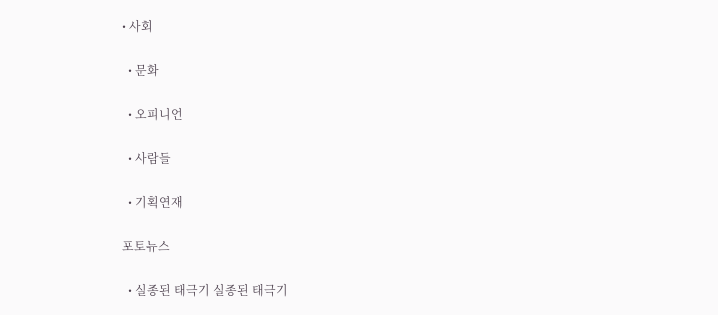• 사회

  • 문화

  • 오피니언

  • 사람들

  • 기획연재

포토뉴스

  • 실종된 태극기 실종된 태극기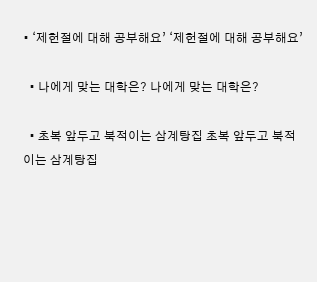• ‘제헌절에 대해 공부해요’ ‘제헌절에 대해 공부해요’

  • 나에게 맞는 대학은? 나에게 맞는 대학은?

  • 초복 앞두고 북적이는 삼계탕집 초복 앞두고 북적이는 삼계탕집